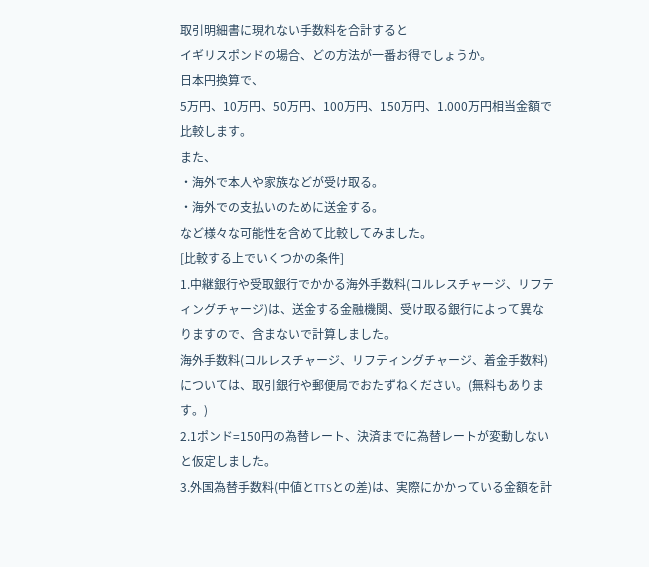取引明細書に現れない手数料を合計すると
イギリスポンドの場合、どの方法が一番お得でしょうか。
日本円換算で、
5万円、10万円、50万円、100万円、150万円、1.000万円相当金額で比較します。
また、
・海外で本人や家族などが受け取る。
・海外での支払いのために送金する。
など様々な可能性を含めて比較してみました。
[比較する上でいくつかの条件]
1.中継銀行や受取銀行でかかる海外手数料(コルレスチャージ、リフティングチャージ)は、送金する金融機関、受け取る銀行によって異なりますので、含まないで計算しました。
海外手数料(コルレスチャージ、リフティングチャージ、着金手数料)については、取引銀行や郵便局でおたずねください。(無料もあります。)
2.1ポンド=150円の為替レート、決済までに為替レートが変動しないと仮定しました。
3.外国為替手数料(中値とTTSとの差)は、実際にかかっている金額を計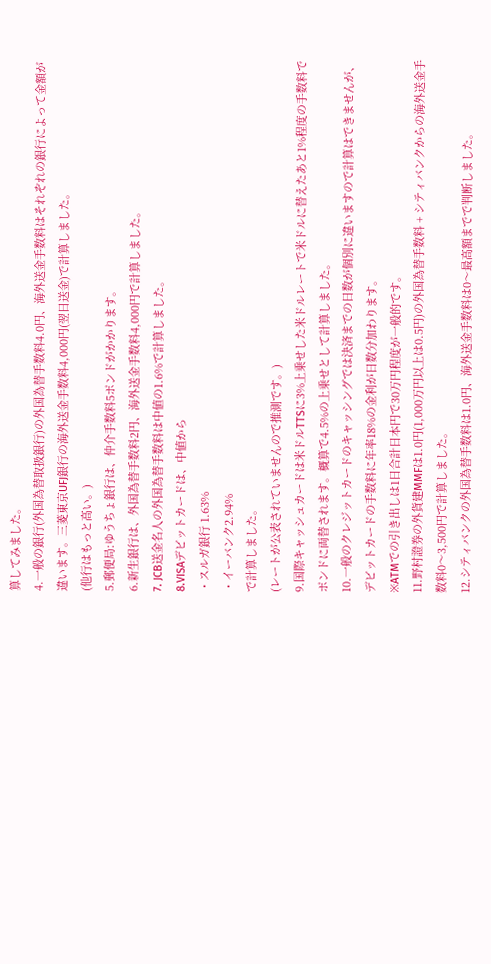算してみました。
4.一般の銀行(外国為替取扱銀行)の外国為替手数料4.0円、海外送金手数料はそれぞれの銀行によって金額が違います。三菱東京UFJ銀行の海外送金手数料4,000円(翌日送金)で計算しました。
(他行はもっと高い。)
5.郵便局:ゆうちょ銀行は、仲介手数料5ポンドがかかります。
6.新生銀行は、外国為替手数料2円、海外送金手数料4,000円で計算しました。
7. JCB送金名人の外国為替手数料は中値の1.6%で計算しました。
8.VISAデビットカードは、中値から
・スルガ銀行 1.63%
・イーバンク2.94%
で計算しました。
(レートが公表されていませんので推測です。)
9.国際キャッシュカードは米ドルTTSに3%上乗せした米ドルレートで米ドルに替えたあと1%程度の手数料でポンドに両替されます。概算で4.5%の上乗せとして計算しました。
10.一般のクレジットカードのキャッシングでは決済までの日数が個別に違いますので計算はできませんが、デビットカードの手数料に年率18%の金利が日数分加わります。
※ATMでの引き出しは1日合計日本円で30万円程度が一般的です。
11.野村證券の外貨建MMFは1.0円(1,000万円以上は0.5円)の外国為替手数料 + シティバンクからの海外送金手数料0〜3,500円で計算しました。
12.シティバンクの外国為替手数料は1.0円、海外送金手数料は0〜最高額までで判断しました。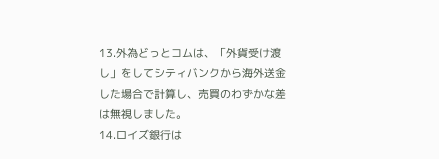13.外為どっとコムは、「外貨受け渡し」をしてシティバンクから海外送金した場合で計算し、売買のわずかな差は無視しました。
14.ロイズ銀行は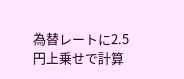為替レートに2.5円上乗せで計算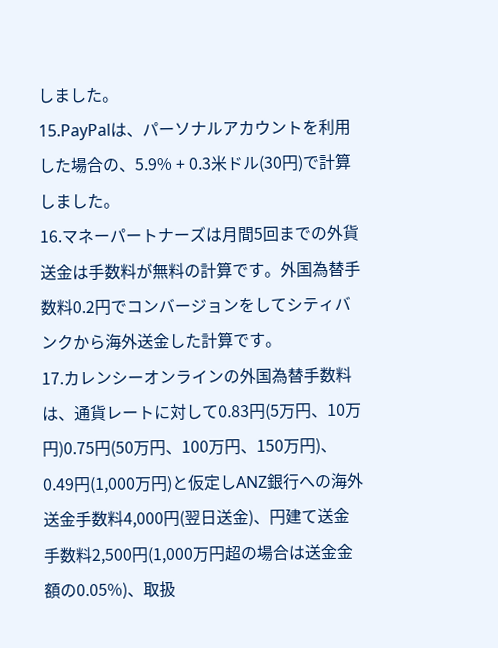しました。
15.PayPalは、パーソナルアカウントを利用した場合の、5.9% + 0.3米ドル(30円)で計算しました。
16.マネーパートナーズは月間5回までの外貨送金は手数料が無料の計算です。外国為替手数料0.2円でコンバージョンをしてシティバンクから海外送金した計算です。
17.カレンシーオンラインの外国為替手数料は、通貨レートに対して0.83円(5万円、10万円)0.75円(50万円、100万円、150万円)、0.49円(1,000万円)と仮定しANZ銀行への海外送金手数料4,000円(翌日送金)、円建て送金手数料2,500円(1,000万円超の場合は送金金額の0.05%)、取扱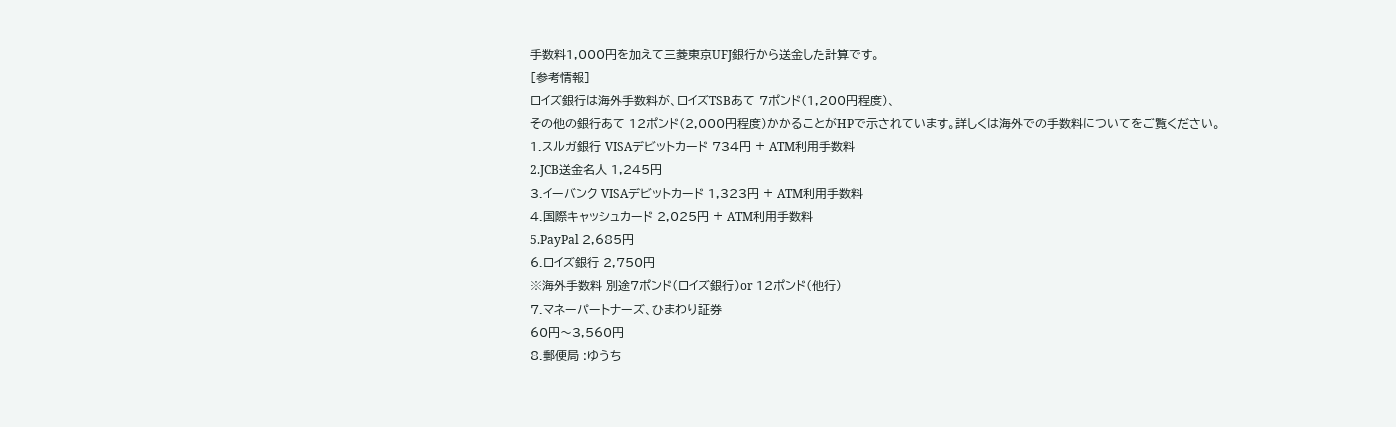手数料1,000円を加えて三菱東京UFJ銀行から送金した計算です。
[参考情報]
ロイズ銀行は海外手数料が、ロイズTSBあて 7ポンド(1,200円程度)、
その他の銀行あて 12ポンド(2,000円程度)かかることがHPで示されています。詳しくは海外での手数料についてをご覧ください。
1.スルガ銀行 VISAデビットカード 734円 + ATM利用手数料
2.JCB送金名人 1,245円
3.イーバンク VISAデビットカード 1,323円 + ATM利用手数料
4.国際キャッシュカード 2,025円 + ATM利用手数料
5.PayPal 2,685円
6.ロイズ銀行 2,750円
※海外手数料 別途7ポンド(ロイズ銀行)or 12ポンド(他行)
7.マネーパートナーズ、ひまわり証券
60円〜3,560円
8.郵便局 :ゆうち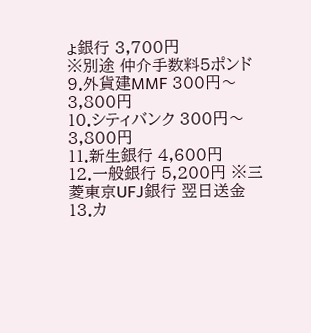ょ銀行 3,700円
※別途 仲介手数料5ポンド
9.外貨建MMF 300円〜3,800円
10.シティバンク 300円〜3,800円
11.新生銀行 4,600円
12.一般銀行 5,200円 ※三菱東京UFJ銀行 翌日送金
13.カ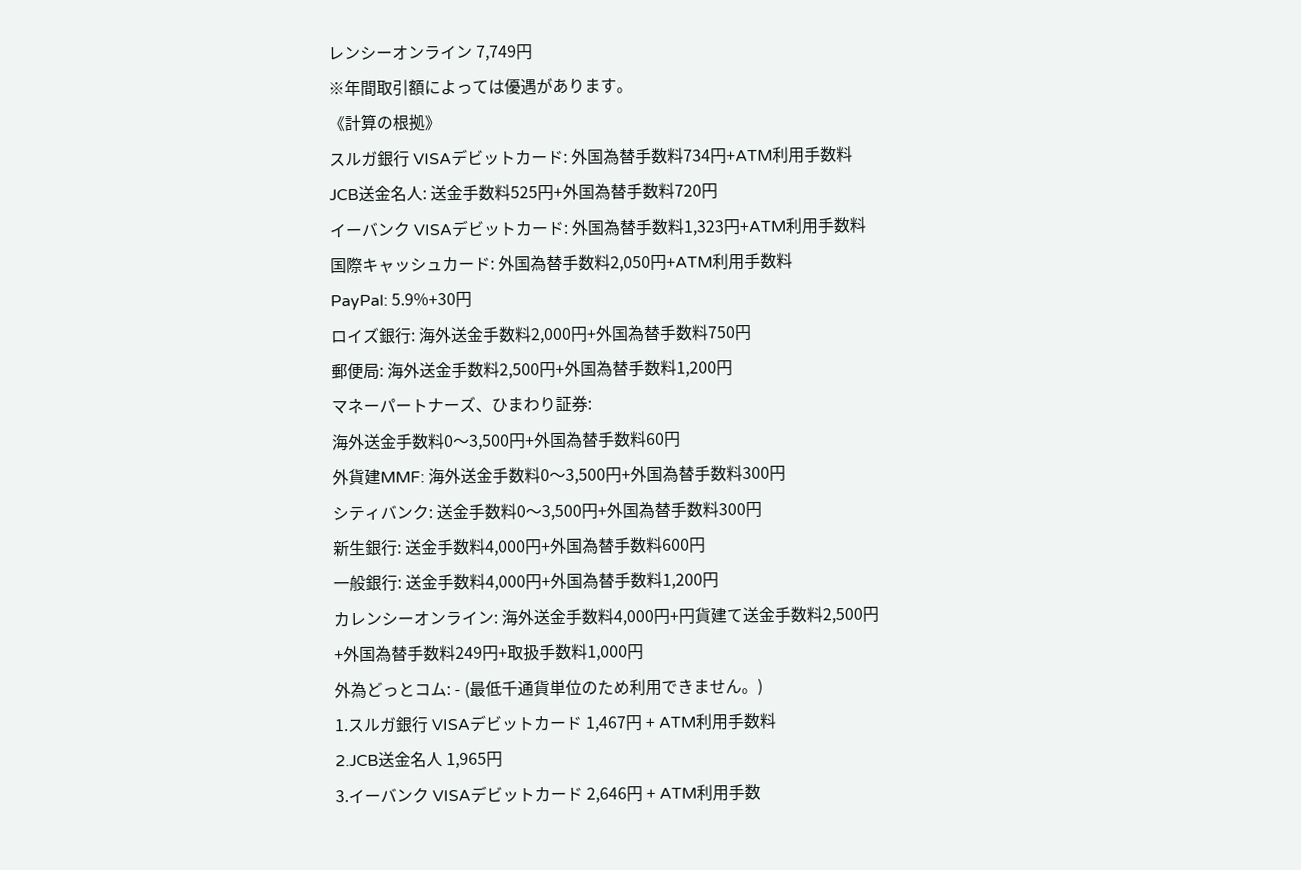レンシーオンライン 7,749円
※年間取引額によっては優遇があります。
《計算の根拠》
スルガ銀行 VISAデビットカード: 外国為替手数料734円+ATM利用手数料
JCB送金名人: 送金手数料525円+外国為替手数料720円
イーバンク VISAデビットカード: 外国為替手数料1,323円+ATM利用手数料
国際キャッシュカード: 外国為替手数料2,050円+ATM利用手数料
PayPal: 5.9%+30円
ロイズ銀行: 海外送金手数料2,000円+外国為替手数料750円
郵便局: 海外送金手数料2,500円+外国為替手数料1,200円
マネーパートナーズ、ひまわり証券:
海外送金手数料0〜3,500円+外国為替手数料60円
外貨建MMF: 海外送金手数料0〜3,500円+外国為替手数料300円
シティバンク: 送金手数料0〜3,500円+外国為替手数料300円
新生銀行: 送金手数料4,000円+外国為替手数料600円
一般銀行: 送金手数料4,000円+外国為替手数料1,200円
カレンシーオンライン: 海外送金手数料4,000円+円貨建て送金手数料2,500円
+外国為替手数料249円+取扱手数料1,000円
外為どっとコム: - (最低千通貨単位のため利用できません。)
1.スルガ銀行 VISAデビットカード 1,467円 + ATM利用手数料
2.JCB送金名人 1,965円
3.イーバンク VISAデビットカード 2,646円 + ATM利用手数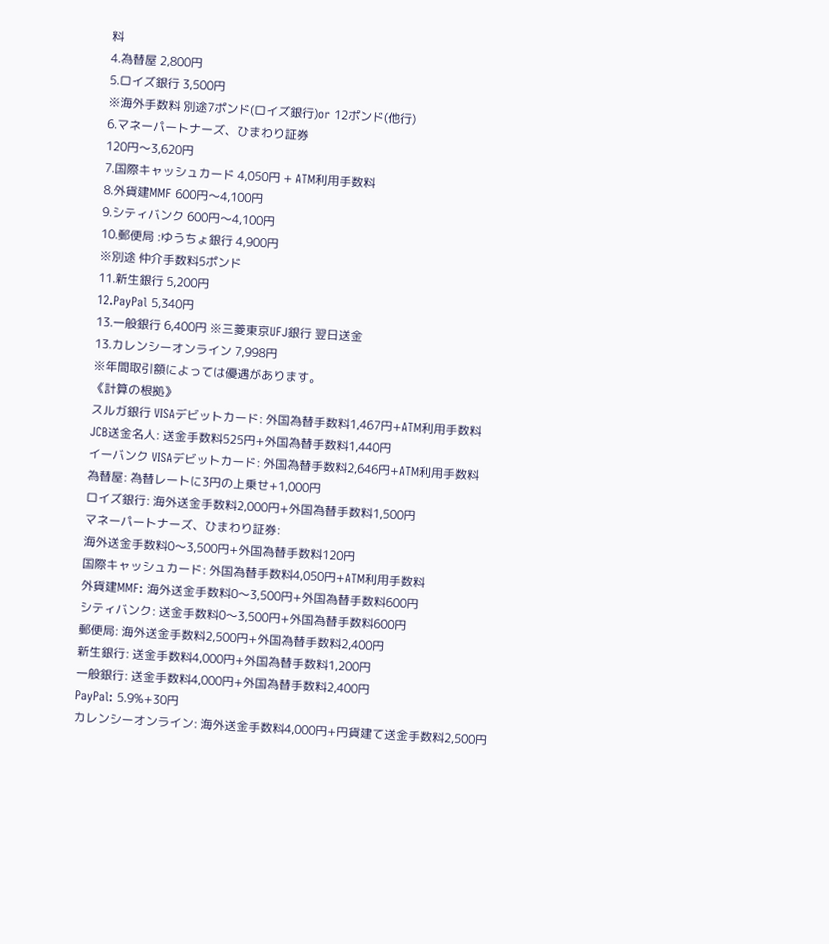料
4.為替屋 2,800円
5.ロイズ銀行 3,500円
※海外手数料 別途7ポンド(ロイズ銀行)or 12ポンド(他行)
6.マネーパートナーズ、ひまわり証券
120円〜3,620円
7.国際キャッシュカード 4,050円 + ATM利用手数料
8.外貨建MMF 600円〜4,100円
9.シティバンク 600円〜4,100円
10.郵便局 :ゆうちょ銀行 4,900円
※別途 仲介手数料5ポンド
11.新生銀行 5,200円
12.PayPal 5,340円
13.一般銀行 6,400円 ※三菱東京UFJ銀行 翌日送金
13.カレンシーオンライン 7,998円
※年間取引額によっては優遇があります。
《計算の根拠》
スルガ銀行 VISAデビットカード: 外国為替手数料1,467円+ATM利用手数料
JCB送金名人: 送金手数料525円+外国為替手数料1,440円
イーバンク VISAデビットカード: 外国為替手数料2,646円+ATM利用手数料
為替屋: 為替レートに3円の上乗せ+1,000円
ロイズ銀行: 海外送金手数料2,000円+外国為替手数料1,500円
マネーパートナーズ、ひまわり証券:
海外送金手数料0〜3,500円+外国為替手数料120円
国際キャッシュカード: 外国為替手数料4,050円+ATM利用手数料
外貨建MMF: 海外送金手数料0〜3,500円+外国為替手数料600円
シティバンク: 送金手数料0〜3,500円+外国為替手数料600円
郵便局: 海外送金手数料2,500円+外国為替手数料2,400円
新生銀行: 送金手数料4,000円+外国為替手数料1,200円
一般銀行: 送金手数料4,000円+外国為替手数料2,400円
PayPal: 5.9%+30円
カレンシーオンライン: 海外送金手数料4,000円+円貨建て送金手数料2,500円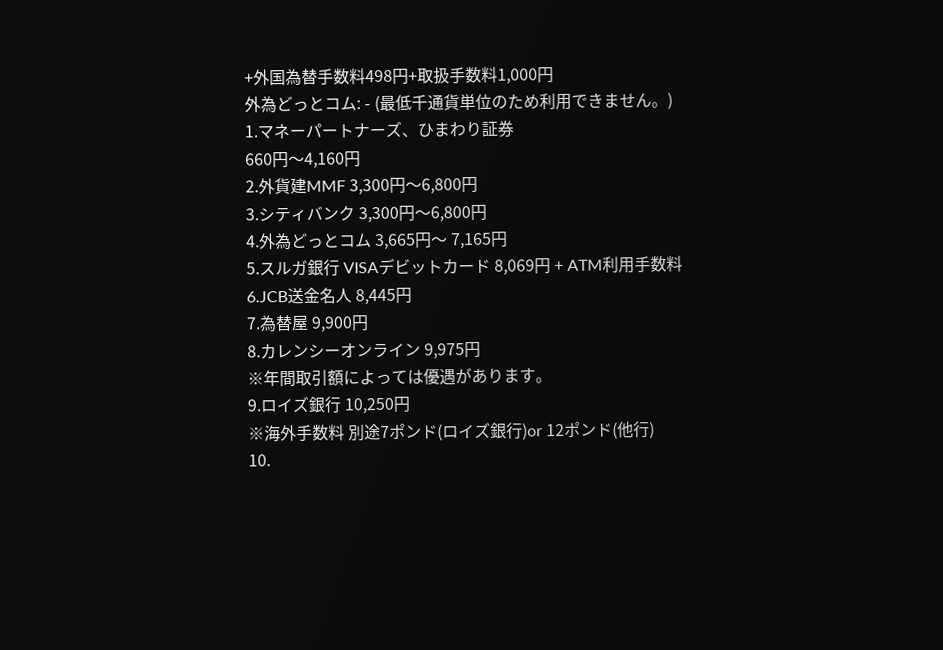+外国為替手数料498円+取扱手数料1,000円
外為どっとコム: - (最低千通貨単位のため利用できません。)
1.マネーパートナーズ、ひまわり証券
660円〜4,160円
2.外貨建MMF 3,300円〜6,800円
3.シティバンク 3,300円〜6,800円
4.外為どっとコム 3,665円〜 7,165円
5.スルガ銀行 VISAデビットカード 8,069円 + ATM利用手数料
6.JCB送金名人 8,445円
7.為替屋 9,900円
8.カレンシーオンライン 9,975円
※年間取引額によっては優遇があります。
9.ロイズ銀行 10,250円
※海外手数料 別途7ポンド(ロイズ銀行)or 12ポンド(他行)
10.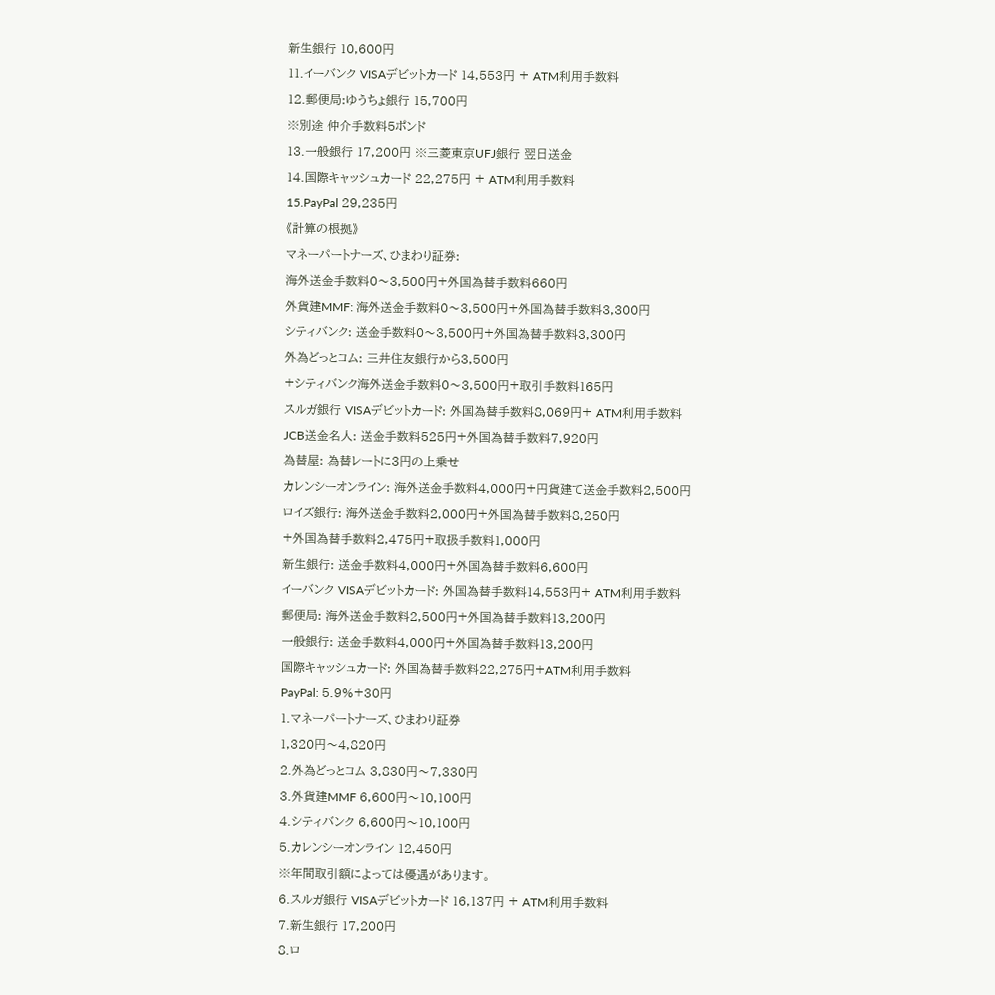新生銀行 10,600円
11.イーバンク VISAデビットカード 14,553円 + ATM利用手数料
12.郵便局:ゆうちょ銀行 15,700円
※別途 仲介手数料5ポンド
13.一般銀行 17,200円 ※三菱東京UFJ銀行 翌日送金
14.国際キャッシュカード 22,275円 + ATM利用手数料
15.PayPal 29,235円
《計算の根拠》
マネーパートナーズ、ひまわり証券:
海外送金手数料0〜3,500円+外国為替手数料660円
外貨建MMF: 海外送金手数料0〜3,500円+外国為替手数料3,300円
シティバンク: 送金手数料0〜3,500円+外国為替手数料3,300円
外為どっとコム: 三井住友銀行から3,500円
+シティバンク海外送金手数料0〜3,500円+取引手数料165円
スルガ銀行 VISAデビットカード: 外国為替手数料8,069円+ ATM利用手数料
JCB送金名人: 送金手数料525円+外国為替手数料7,920円
為替屋: 為替レートに3円の上乗せ
カレンシーオンライン: 海外送金手数料4,000円+円貨建て送金手数料2,500円
ロイズ銀行: 海外送金手数料2,000円+外国為替手数料8,250円
+外国為替手数料2,475円+取扱手数料1,000円
新生銀行: 送金手数料4,000円+外国為替手数料6,600円
イーバンク VISAデビットカード: 外国為替手数料14,553円+ ATM利用手数料
郵便局: 海外送金手数料2,500円+外国為替手数料13,200円
一般銀行: 送金手数料4,000円+外国為替手数料13,200円
国際キャッシュカード: 外国為替手数料22,275円+ATM利用手数料
PayPal: 5.9%+30円
1.マネーパートナーズ、ひまわり証券
1,320円〜4,820円
2.外為どっとコム 3,830円〜7,330円
3.外貨建MMF 6,600円〜10,100円
4.シティバンク 6,600円〜10,100円
5.カレンシーオンライン 12,450円
※年間取引額によっては優遇があります。
6.スルガ銀行 VISAデビットカード 16,137円 + ATM利用手数料
7.新生銀行 17,200円
8.ロ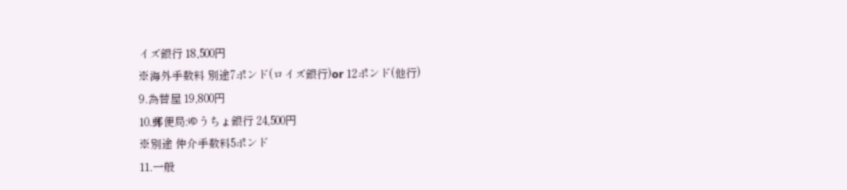イズ銀行 18,500円
※海外手数料 別途7ポンド(ロイズ銀行)or 12ポンド(他行)
9.為替屋 19,800円
10.郵便局:ゆうちょ銀行 24,500円
※別途 仲介手数料5ポンド
11.一般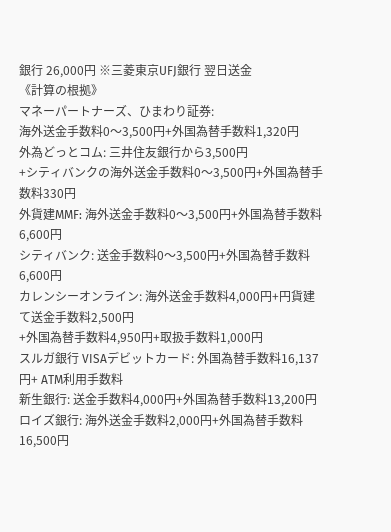銀行 26,000円 ※三菱東京UFJ銀行 翌日送金
《計算の根拠》
マネーパートナーズ、ひまわり証券:
海外送金手数料0〜3,500円+外国為替手数料1,320円
外為どっとコム: 三井住友銀行から3,500円
+シティバンクの海外送金手数料0〜3,500円+外国為替手数料330円
外貨建MMF: 海外送金手数料0〜3,500円+外国為替手数料6,600円
シティバンク: 送金手数料0〜3,500円+外国為替手数料6,600円
カレンシーオンライン: 海外送金手数料4,000円+円貨建て送金手数料2,500円
+外国為替手数料4,950円+取扱手数料1,000円
スルガ銀行 VISAデビットカード: 外国為替手数料16,137円+ ATM利用手数料
新生銀行: 送金手数料4,000円+外国為替手数料13,200円
ロイズ銀行: 海外送金手数料2,000円+外国為替手数料16,500円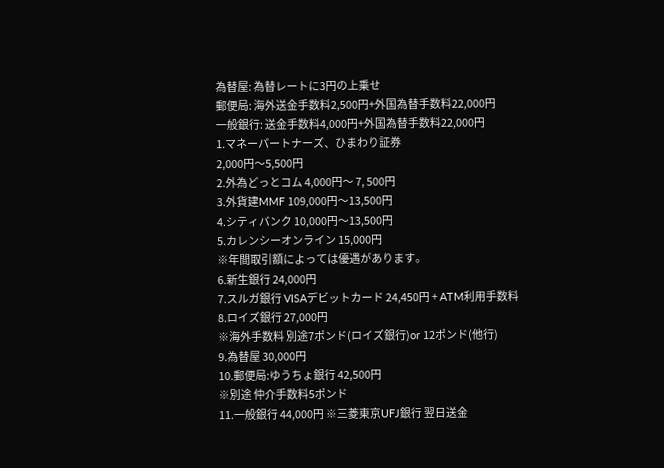為替屋: 為替レートに3円の上乗せ
郵便局: 海外送金手数料2,500円+外国為替手数料22,000円
一般銀行: 送金手数料4,000円+外国為替手数料22,000円
1.マネーパートナーズ、ひまわり証券
2,000円〜5,500円
2.外為どっとコム 4,000円〜 7, 500円
3.外貨建MMF 109,000円〜13,500円
4.シティバンク 10,000円〜13,500円
5.カレンシーオンライン 15,000円
※年間取引額によっては優遇があります。
6.新生銀行 24,000円
7.スルガ銀行 VISAデビットカード 24,450円 + ATM利用手数料
8.ロイズ銀行 27,000円
※海外手数料 別途7ポンド(ロイズ銀行)or 12ポンド(他行)
9.為替屋 30,000円
10.郵便局:ゆうちょ銀行 42,500円
※別途 仲介手数料5ポンド
11.一般銀行 44,000円 ※三菱東京UFJ銀行 翌日送金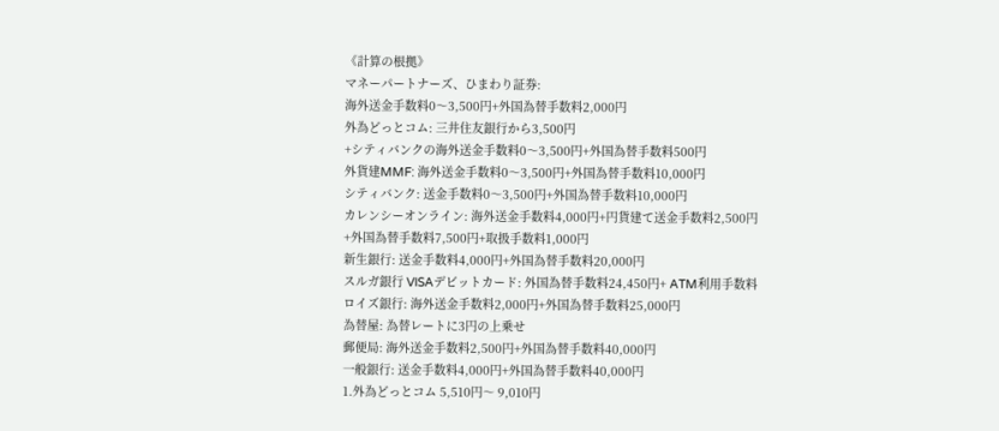《計算の根拠》
マネーパートナーズ、ひまわり証券:
海外送金手数料0〜3,500円+外国為替手数料2,000円
外為どっとコム: 三井住友銀行から3,500円
+シティバンクの海外送金手数料0〜3,500円+外国為替手数料500円
外貨建MMF: 海外送金手数料0〜3,500円+外国為替手数料10,000円
シティバンク: 送金手数料0〜3,500円+外国為替手数料10,000円
カレンシーオンライン: 海外送金手数料4,000円+円貨建て送金手数料2,500円
+外国為替手数料7,500円+取扱手数料1,000円
新生銀行: 送金手数料4,000円+外国為替手数料20,000円
スルガ銀行 VISAデビットカード: 外国為替手数料24,450円+ ATM利用手数料
ロイズ銀行: 海外送金手数料2,000円+外国為替手数料25,000円
為替屋: 為替レートに3円の上乗せ
郵便局: 海外送金手数料2,500円+外国為替手数料40,000円
一般銀行: 送金手数料4,000円+外国為替手数料40,000円
1.外為どっとコム 5,510円〜 9,010円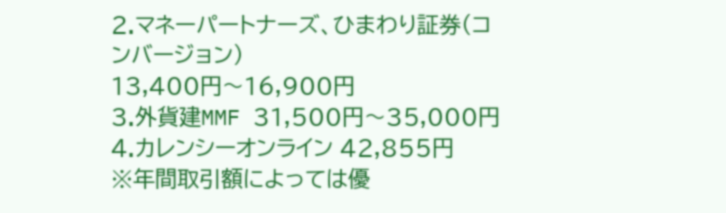2.マネーパートナーズ、ひまわり証券(コンバージョン)
13,400円〜16,900円
3.外貨建MMF 31,500円〜35,000円
4.カレンシーオンライン 42,855円
※年間取引額によっては優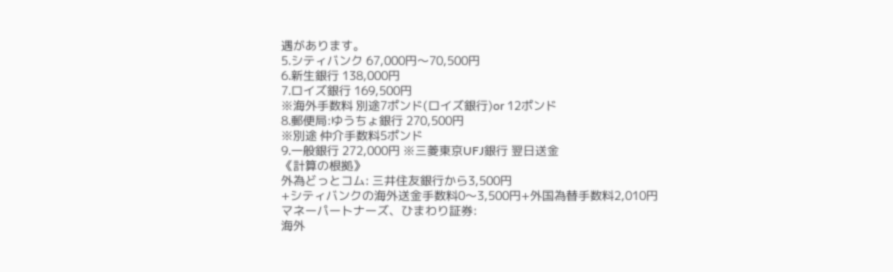遇があります。
5.シティバンク 67,000円〜70,500円
6.新生銀行 138,000円
7.ロイズ銀行 169,500円
※海外手数料 別途7ポンド(ロイズ銀行)or 12ポンド
8.郵便局:ゆうちょ銀行 270,500円
※別途 仲介手数料5ポンド
9.一般銀行 272,000円 ※三菱東京UFJ銀行 翌日送金
《計算の根拠》
外為どっとコム: 三井住友銀行から3,500円
+シティバンクの海外送金手数料0〜3,500円+外国為替手数料2,010円
マネーパートナーズ、ひまわり証券:
海外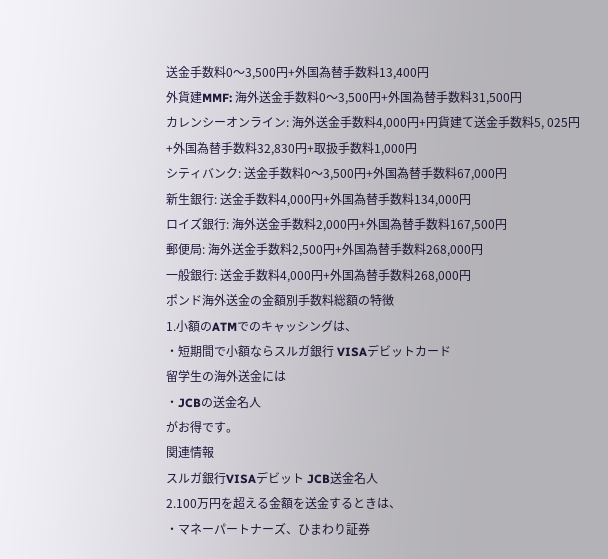送金手数料0〜3,500円+外国為替手数料13,400円
外貨建MMF: 海外送金手数料0〜3,500円+外国為替手数料31,500円
カレンシーオンライン: 海外送金手数料4,000円+円貨建て送金手数料5, 025円
+外国為替手数料32,830円+取扱手数料1,000円
シティバンク: 送金手数料0〜3,500円+外国為替手数料67,000円
新生銀行: 送金手数料4,000円+外国為替手数料134,000円
ロイズ銀行: 海外送金手数料2,000円+外国為替手数料167,500円
郵便局: 海外送金手数料2,500円+外国為替手数料268,000円
一般銀行: 送金手数料4,000円+外国為替手数料268,000円
ポンド海外送金の金額別手数料総額の特徴
1.小額のATMでのキャッシングは、
・短期間で小額ならスルガ銀行 VISAデビットカード
留学生の海外送金には
・JCBの送金名人
がお得です。
関連情報
スルガ銀行VISAデビット JCB送金名人
2.100万円を超える金額を送金するときは、
・マネーパートナーズ、ひまわり証券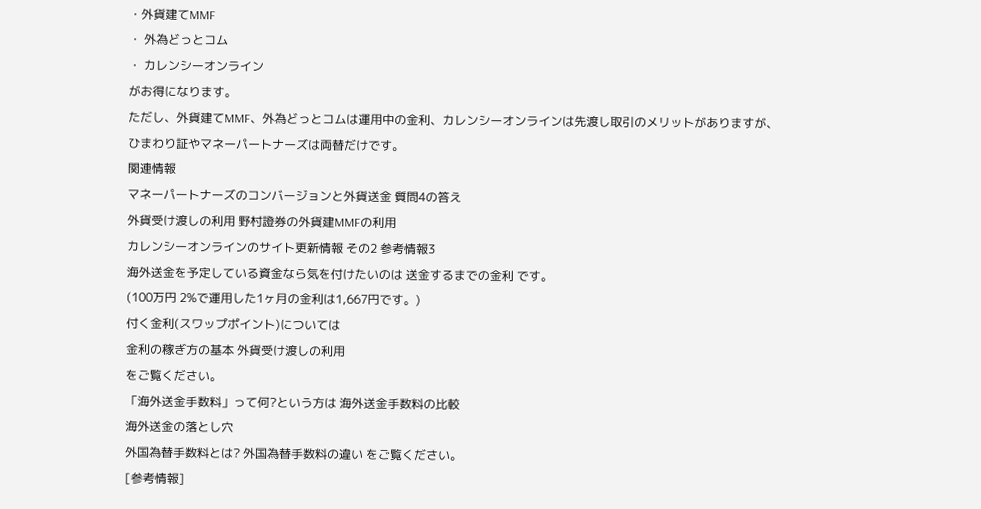・外貨建てMMF
・ 外為どっとコム
・ カレンシーオンライン
がお得になります。
ただし、外貨建てMMF、外為どっとコムは運用中の金利、カレンシーオンラインは先渡し取引のメリットがありますが、
ひまわり証やマネーパートナーズは両替だけです。
関連情報
マネーパートナーズのコンバージョンと外貨送金 質問4の答え
外貨受け渡しの利用 野村證券の外貨建MMFの利用
カレンシーオンラインのサイト更新情報 その2 参考情報3
海外送金を予定している資金なら気を付けたいのは 送金するまでの金利 です。
(100万円 2%で運用した1ヶ月の金利は1,667円です。)
付く金利(スワップポイント)については
金利の稼ぎ方の基本 外貨受け渡しの利用
をご覧ください。
「海外送金手数料」って何?という方は 海外送金手数料の比較
海外送金の落とし穴
外国為替手数料とは? 外国為替手数料の違い をご覧ください。
[参考情報]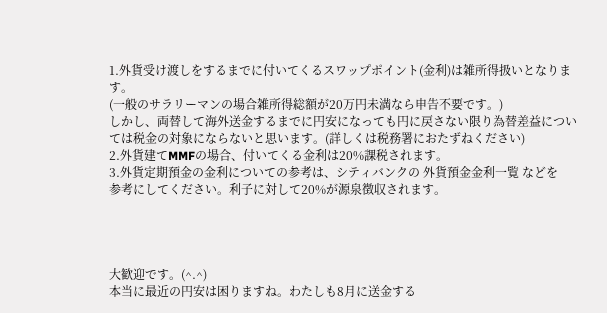1.外貨受け渡しをするまでに付いてくるスワップポイント(金利)は雑所得扱いとなります。
(一般のサラリーマンの場合雑所得総額が20万円未満なら申告不要です。)
しかし、両替して海外送金するまでに円安になっても円に戻さない限り為替差益については税金の対象にならないと思います。(詳しくは税務署におたずねください)
2.外貨建てMMFの場合、付いてくる金利は20%課税されます。
3.外貨定期預金の金利についての参考は、シティバンクの 外貨預金金利一覧 などを
参考にしてください。利子に対して20%が源泉徴収されます。




大歓迎です。(^.^)
本当に最近の円安は困りますね。わたしも8月に送金する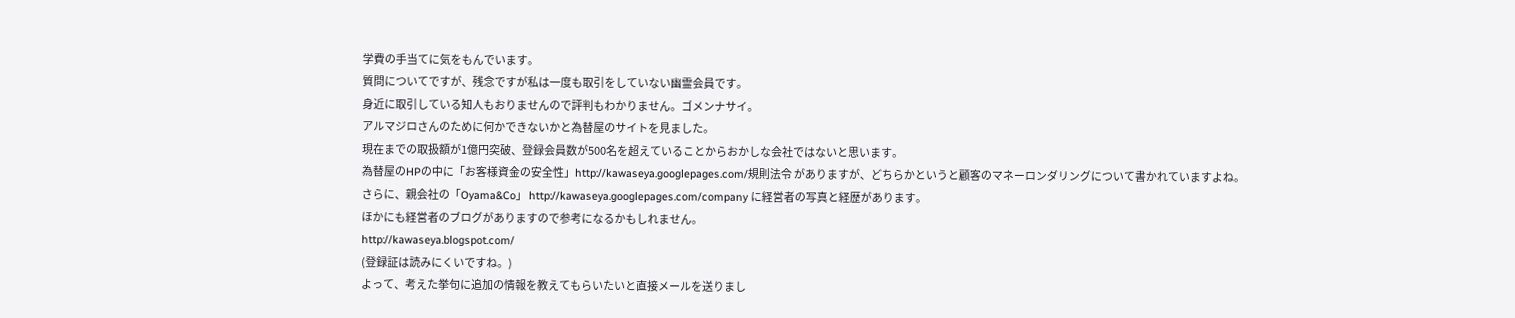学費の手当てに気をもんでいます。
質問についてですが、残念ですが私は一度も取引をしていない幽霊会員です。
身近に取引している知人もおりませんので評判もわかりません。ゴメンナサイ。
アルマジロさんのために何かできないかと為替屋のサイトを見ました。
現在までの取扱額が1億円突破、登録会員数が500名を超えていることからおかしな会社ではないと思います。
為替屋のHPの中に「お客様資金の安全性」http://kawaseya.googlepages.com/規則法令 がありますが、どちらかというと顧客のマネーロンダリングについて書かれていますよね。
さらに、親会社の「Oyama&Co」 http://kawaseya.googlepages.com/company に経営者の写真と経歴があります。
ほかにも経営者のブログがありますので参考になるかもしれません。
http://kawaseya.blogspot.com/
(登録証は読みにくいですね。)
よって、考えた挙句に追加の情報を教えてもらいたいと直接メールを送りまし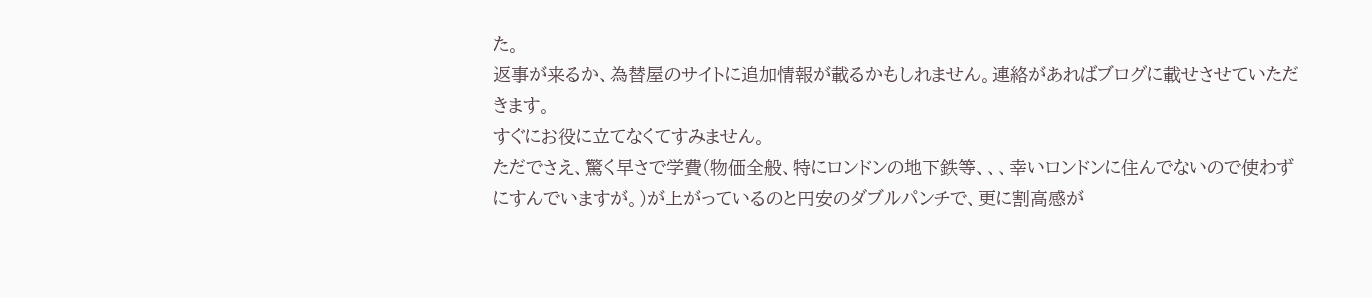た。
返事が来るか、為替屋のサイトに追加情報が載るかもしれません。連絡があればブログに載せさせていただきます。
すぐにお役に立てなくてすみません。
ただでさえ、驚く早さで学費(物価全般、特にロンドンの地下鉄等、、、幸いロンドンに住んでないので使わずにすんでいますが。)が上がっているのと円安のダブルパンチで、更に割高感が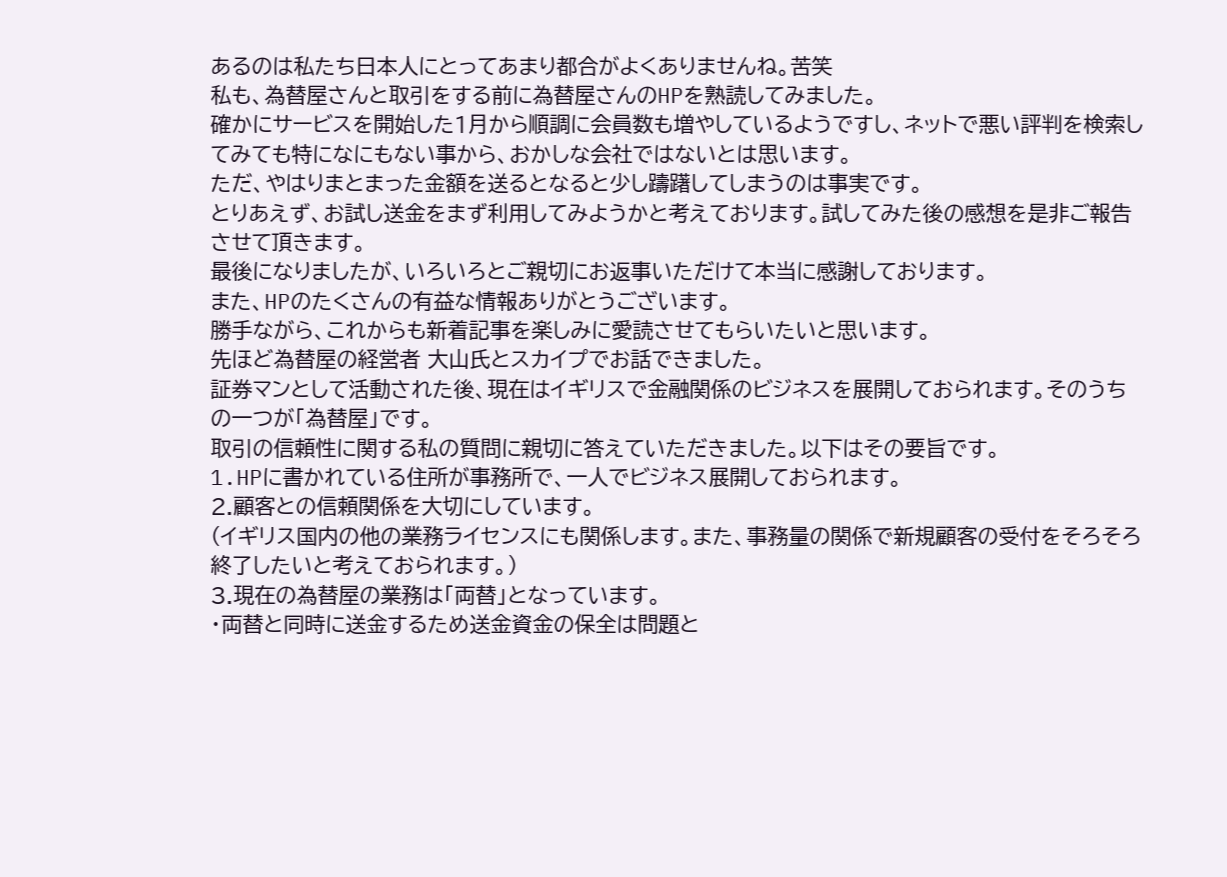あるのは私たち日本人にとってあまり都合がよくありませんね。苦笑
私も、為替屋さんと取引をする前に為替屋さんのHPを熟読してみました。
確かにサービスを開始した1月から順調に会員数も増やしているようですし、ネットで悪い評判を検索してみても特になにもない事から、おかしな会社ではないとは思います。
ただ、やはりまとまった金額を送るとなると少し躊躇してしまうのは事実です。
とりあえず、お試し送金をまず利用してみようかと考えております。試してみた後の感想を是非ご報告させて頂きます。
最後になりましたが、いろいろとご親切にお返事いただけて本当に感謝しております。
また、HPのたくさんの有益な情報ありがとうございます。
勝手ながら、これからも新着記事を楽しみに愛読させてもらいたいと思います。
先ほど為替屋の経営者 大山氏とスカイプでお話できました。
証券マンとして活動された後、現在はイギリスで金融関係のビジネスを展開しておられます。そのうちの一つが「為替屋」です。
取引の信頼性に関する私の質問に親切に答えていただきました。以下はその要旨です。
1.HPに書かれている住所が事務所で、一人でビジネス展開しておられます。
2.顧客との信頼関係を大切にしています。
(イギリス国内の他の業務ライセンスにも関係します。また、事務量の関係で新規顧客の受付をそろそろ終了したいと考えておられます。)
3.現在の為替屋の業務は「両替」となっています。
・両替と同時に送金するため送金資金の保全は問題と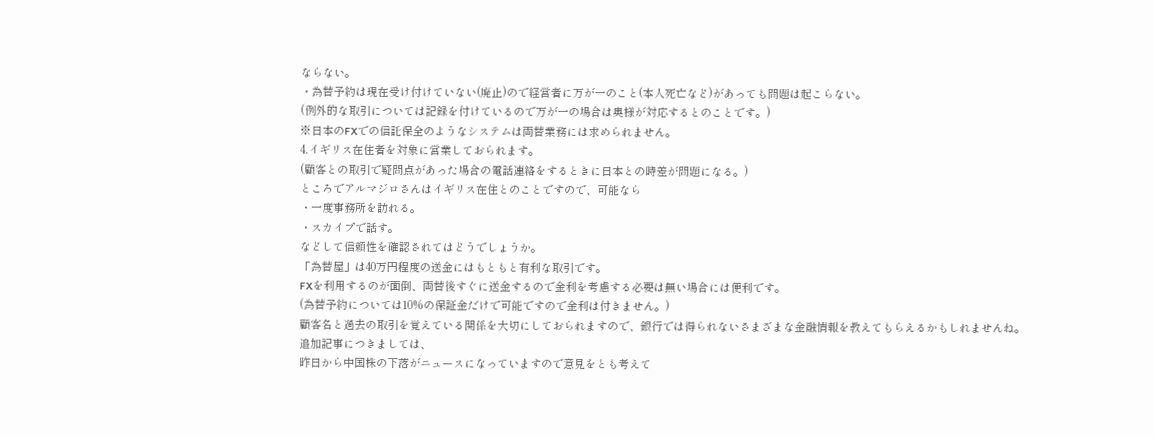ならない。
・為替予約は現在受け付けていない(廃止)ので経営者に万が一のこと(本人死亡など)があっても問題は起こらない。
(例外的な取引については記録を付けているので万が一の場合は奥様が対応するとのことです。)
※日本のFXでの信託保全のようなシステムは両替業務には求められません。
4.イギリス在住者を対象に営業しておられます。
(顧客との取引で疑問点があった場合の電話連絡をするときに日本との時差が問題になる。)
ところでアルマジロさんはイギリス在住とのことですので、可能なら
・一度事務所を訪れる。
・スカイプで話す。
などして信頼性を確認されてはどうでしょうか。
「為替屋」は40万円程度の送金にはもともと有利な取引です。
FXを利用するのが面倒、両替後すぐに送金するので金利を考慮する必要は無い場合には便利です。
(為替予約については10%の保証金だけで可能ですので金利は付きません。)
顧客名と過去の取引を覚えている関係を大切にしておられますので、銀行では得られないさまざまな金融情報を教えてもらえるかもしれませんね。
追加記事につきましては、
昨日から中国株の下落がニュースになっていますので意見をとも考えて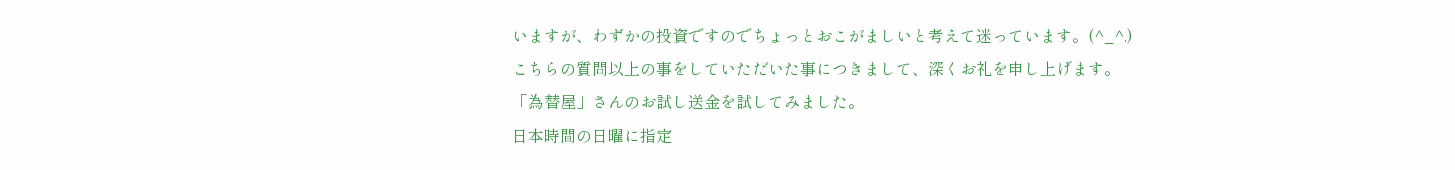いますが、わずかの投資ですのでちょっとおこがましいと考えて迷っています。(^_^.)
こちらの質問以上の事をしていただいた事につきまして、深くお礼を申し上げます。
「為替屋」さんのお試し送金を試してみました。
日本時間の日曜に指定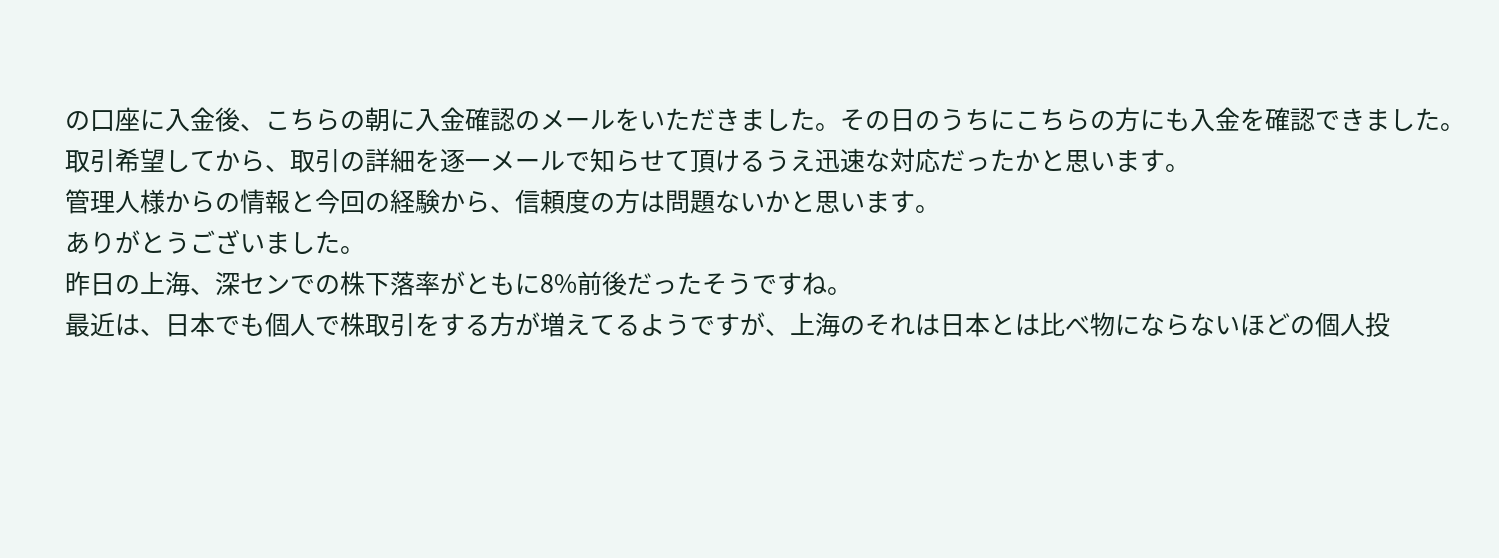の口座に入金後、こちらの朝に入金確認のメールをいただきました。その日のうちにこちらの方にも入金を確認できました。
取引希望してから、取引の詳細を逐一メールで知らせて頂けるうえ迅速な対応だったかと思います。
管理人様からの情報と今回の経験から、信頼度の方は問題ないかと思います。
ありがとうございました。
昨日の上海、深センでの株下落率がともに8%前後だったそうですね。
最近は、日本でも個人で株取引をする方が増えてるようですが、上海のそれは日本とは比べ物にならないほどの個人投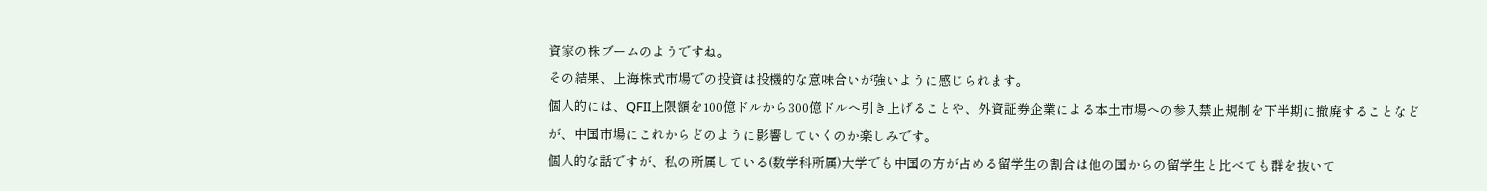資家の株ブームのようですね。
その結果、上海株式市場での投資は投機的な意味合いが強いように感じられます。
個人的には、QFII上限額を100億ドルから300億ドルへ引き上げることや、外資証券企業による本土市場への参入禁止規制を下半期に撤廃することなどが、中国市場にこれからどのように影響していくのか楽しみです。
個人的な話ですが、私の所属している(数学科所属)大学でも中国の方が占める留学生の割合は他の国からの留学生と比べても群を抜いて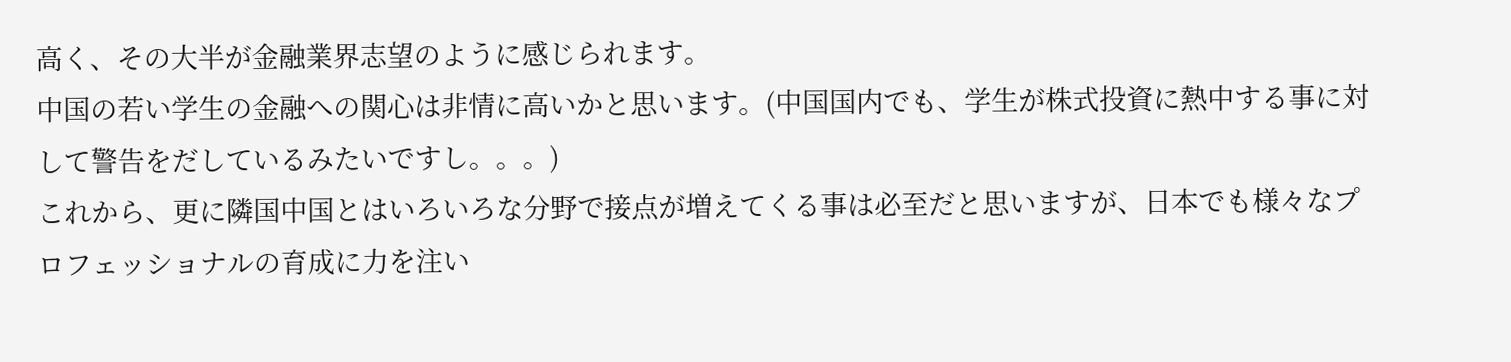高く、その大半が金融業界志望のように感じられます。
中国の若い学生の金融への関心は非情に高いかと思います。(中国国内でも、学生が株式投資に熱中する事に対して警告をだしているみたいですし。。。)
これから、更に隣国中国とはいろいろな分野で接点が増えてくる事は必至だと思いますが、日本でも様々なプロフェッショナルの育成に力を注い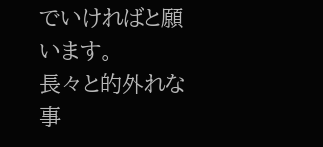でいければと願います。
長々と的外れな事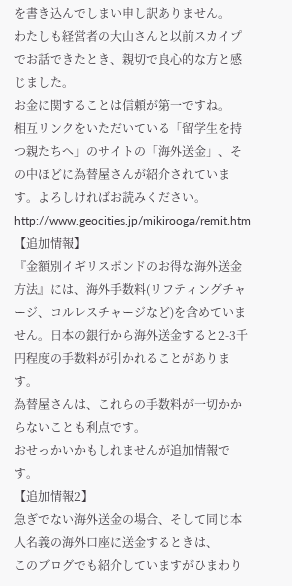を書き込んでしまい申し訳ありません。
わたしも経営者の大山さんと以前スカイプでお話できたとき、親切で良心的な方と感じました。
お金に関することは信頼が第一ですね。
相互リンクをいただいている「留学生を持つ親たちへ」のサイトの「海外送金」、その中ほどに為替屋さんが紹介されています。よろしければお読みください。
http://www.geocities.jp/mikirooga/remit.htm
【追加情報】
『金額別イギリスポンドのお得な海外送金方法』には、海外手数料(リフティングチャージ、コルレスチャージなど)を含めていません。日本の銀行から海外送金すると2-3千円程度の手数料が引かれることがあります。
為替屋さんは、これらの手数料が一切かからないことも利点です。
おせっかいかもしれませんが追加情報です。
【追加情報2】
急ぎでない海外送金の場合、そして同じ本人名義の海外口座に送金するときは、
このブログでも紹介していますがひまわり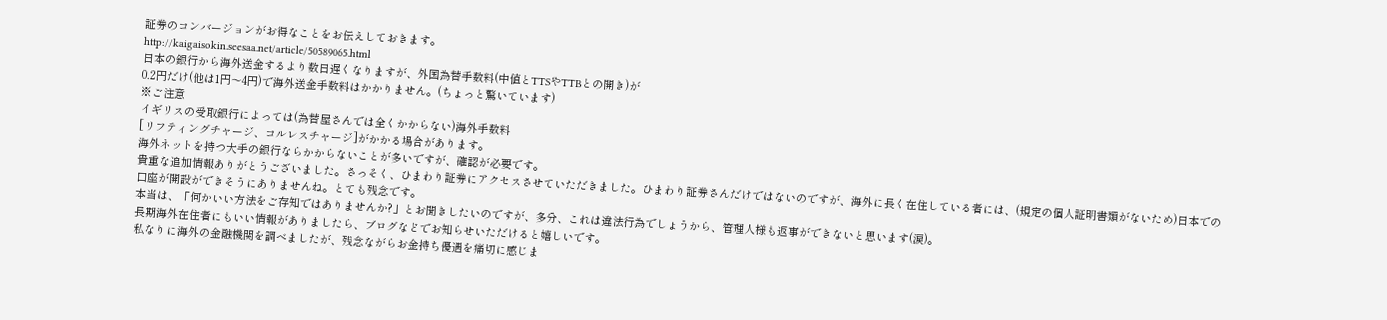証券のコンバージョンがお得なことをお伝えしておきます。
http://kaigaisokin.seesaa.net/article/50589065.html
日本の銀行から海外送金するより数日遅くなりますが、外国為替手数料(中値とTTSやTTBとの開き)が
0.2円だけ(他は1円〜4円)で海外送金手数料はかかりません。(ちょっと驚いています)
※ご注意
イギリスの受取銀行によっては(為替屋さんでは全くかからない)海外手数料
[リフティングチャージ、コルレスチャージ]がかかる場合があります。
海外ネットを持つ大手の銀行ならかからないことが多いですが、確認が必要です。
貴重な追加情報ありがとうございました。さっそく、ひまわり証券にアクセスさせていただきました。ひまわり証券さんだけではないのですが、海外に長く在住している者には、(規定の個人証明書類がないため)日本での口座が開設ができそうにありませんね。とても残念です。
本当は、「何かいい方法をご存知ではありませんか?」とお聞きしたいのですが、多分、これは違法行為でしょうから、管理人様も返事ができないと思います(涙)。
長期海外在住者にもいい情報がありましたら、ブログなどでお知らせいただけると嬉しいです。
私なりに海外の金融機関を調べましたが、残念ながらお金持ち優遇を痛切に感じま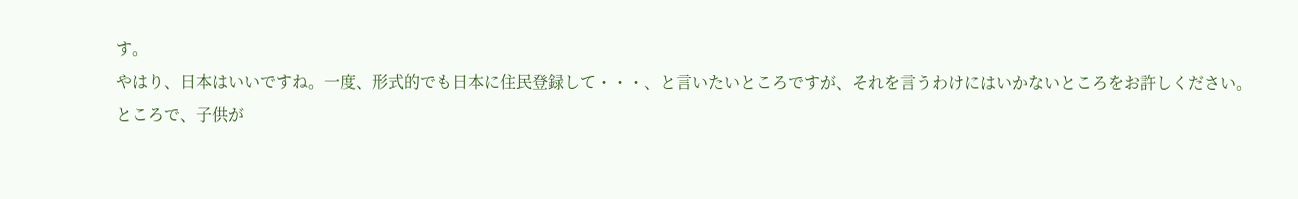す。
やはり、日本はいいですね。一度、形式的でも日本に住民登録して・・・、と言いたいところですが、それを言うわけにはいかないところをお許しください。
ところで、子供が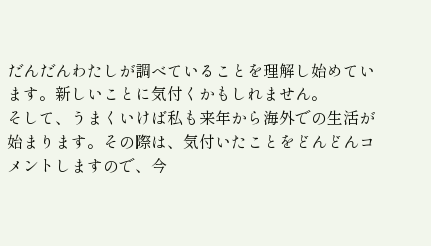だんだんわたしが調べていることを理解し始めています。新しいことに気付くかもしれません。
そして、うまくいけば私も来年から海外での生活が始まります。その際は、気付いたことをどんどんコメントしますので、今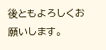後ともよろしくお願いします。